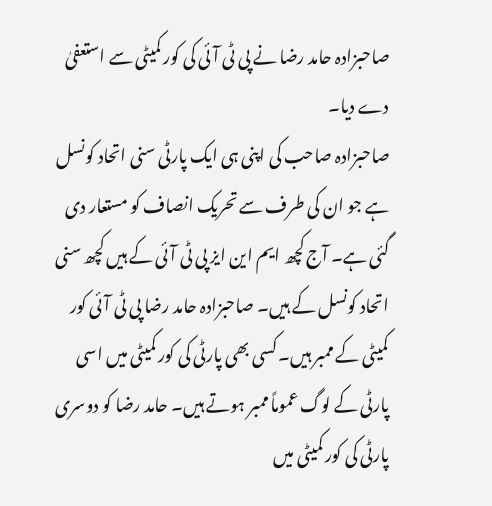صاحبزادہ حامد رضا نے پی ٹی آئی کی کور کمیٹی سے استعفیٰ دے دیا۔
صاحبزادہ صاحب کی اپنی ہی ایک پارٹی سنی اتحاد کونسل ہے جو ان کی طرف سے تحریک انصاف کو مستعار دی گئی ہے۔ آج کچھ ایم این ایز پی ٹی آئی کے ہیں کچھ سنی اتحاد کونسل کے ہیں۔ صاحبزادہ حامد رضا پی ٹی آئی کور کمیٹی کے ممبر ہیں۔ کسی بھی پارٹی کی کور کمیٹی میں اسی پارٹی کے لوگ عموماً ممبر ہوتے ہیں۔ حامد رضا کو دوسری پارٹی کی کور کمیٹی میں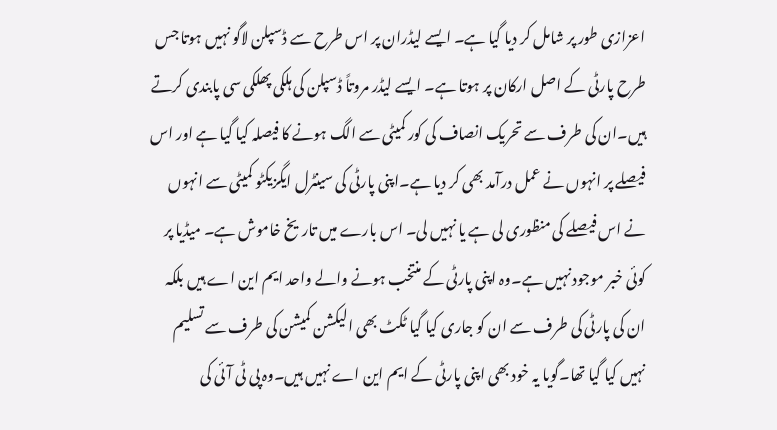اعزازی طور پر شامل کر دیا گیا ہے۔ ایسے لیڈران پر اس طرح سے ڈسپلن لاگو نہیں ہوتا جس طرح پارٹی کے اصل ارکان پر ہوتا ہے۔ ایسے لیڈر مروتاً ڈسپلن کی ہلکی پھلکی سی پابندی کرتے ہیں۔ان کی طرف سے تحریک انصاف کی کور کمیٹی سے الگ ہونے کا فیصلہ کیا گیا ہے اور اس فیصلے پر انہوں نے عمل درآمد بھی کر دیا ہے۔اپنی پارٹی کی سینٹرل ایگزیکٹو کمیٹی سے انہوں نے اس فیصلے کی منظوری لی ہے یا نہیں لی۔ اس بارے میں تاریخ خاموش ہے۔ میڈیا پر کوئی خبر موجود نہیں ہے۔وہ اپنی پارٹی کے منتخب ہونے والے واحد ایم این اے ہیں بلکہ ان کی پارٹی کی طرف سے ان کو جاری کیا گیا ٹکٹ بھی الیکشن کمیشن کی طرف سے تسلیم نہیں کیا گیا تھا۔گویا یہ خود بھی اپنی پارٹی کے ایم این اے نہیں ہیں۔وہ پی ٹی آئی کی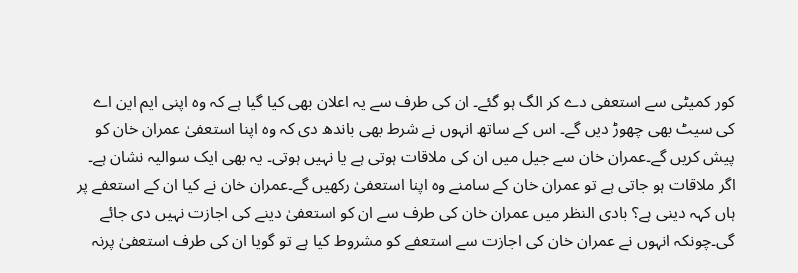کور کمیٹی سے استعفی دے کر الگ ہو گئے۔ ان کی طرف سے یہ اعلان بھی کیا گیا ہے کہ وہ اپنی ایم این اے کی سیٹ بھی چھوڑ دیں گے۔ اس کے ساتھ انہوں نے شرط بھی باندھ دی کہ وہ اپنا استعفیٰ عمران خان کو پیش کریں گے۔عمران خان سے جیل میں ان کی ملاقات ہوتی ہے یا نہیں ہوتی۔ یہ بھی ایک سوالیہ نشان ہے۔ اگر ملاقات ہو جاتی ہے تو عمران خان کے سامنے وہ اپنا استعفیٰ رکھیں گے۔عمران خان نے کیا ان کے استعفے پر ہاں کہہ دینی ہے؟ بادی النظر میں عمران خان کی طرف سے ان کو استعفیٰ دینے کی اجازت نہیں دی جائے گی۔چونکہ انہوں نے عمران خان کی اجازت سے استعفے کو مشروط کیا ہے تو گویا ان کی طرف استعفیٰ پرنہ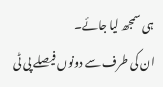ہی سمجھ لیا جائے۔
ان کی طرف سے دونوں فیصلے پی ٹی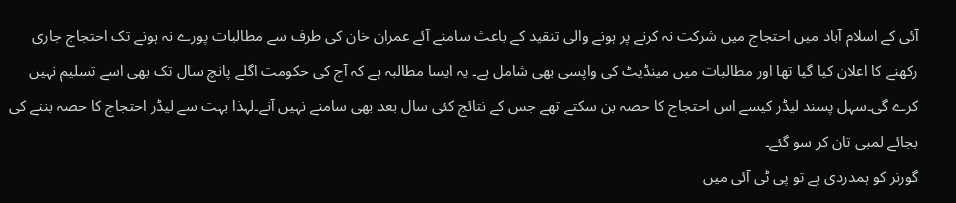آئی کے اسلام آباد میں احتجاج میں شرکت نہ کرنے پر ہونے والی تنقید کے باعث سامنے آئے عمران خان کی طرف سے مطالبات پورے نہ ہونے تک احتجاج جاری رکھنے کا اعلان کیا گیا تھا اور مطالبات میں مینڈیٹ کی واپسی بھی شامل ہے۔ یہ ایسا مطالبہ ہے کہ آج کی حکومت اگلے پانچ سال تک بھی اسے تسلیم نہیں کرے گی۔سہل پسند لیڈر کیسے اس احتجاج کا حصہ بن سکتے تھے جس کے نتائج کئی سال بعد بھی سامنے نہیں آنے۔لہذا بہت سے لیڈر احتجاج کا حصہ بننے کی بجائے لمبی تان کر سو گئے۔
گورنر کو ہمدردی ہے تو پی ٹی آئی میں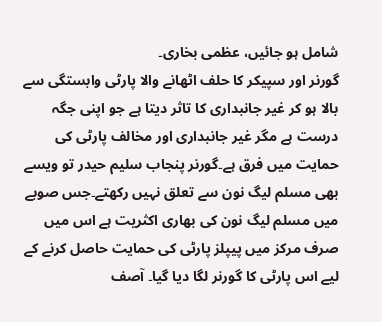شامل ہو جائیں، عظمی بخاری۔
گورنر اور سپیکر کا حلف اٹھانے والا پارٹی وابستگی سے بالا ہو کر غیر جانبداری کا تاثر دیتا ہے جو اپنی جگہ درست ہے مگر غیر جانبداری اور مخالف پارٹی کی حمایت میں فرق ہے۔گورنر پنجاب سلیم حیدر تو ویسے بھی مسلم لیگ نون سے تعلق نہیں رکھتے۔جس صوبے میں مسلم لیگ نون کی بھاری اکثریت ہے اس میں صرف مرکز میں پیپلز پارٹی کی حمایت حاصل کرنے کے لیے اس پارٹی کا گورنر لگا دیا گیا۔ آصف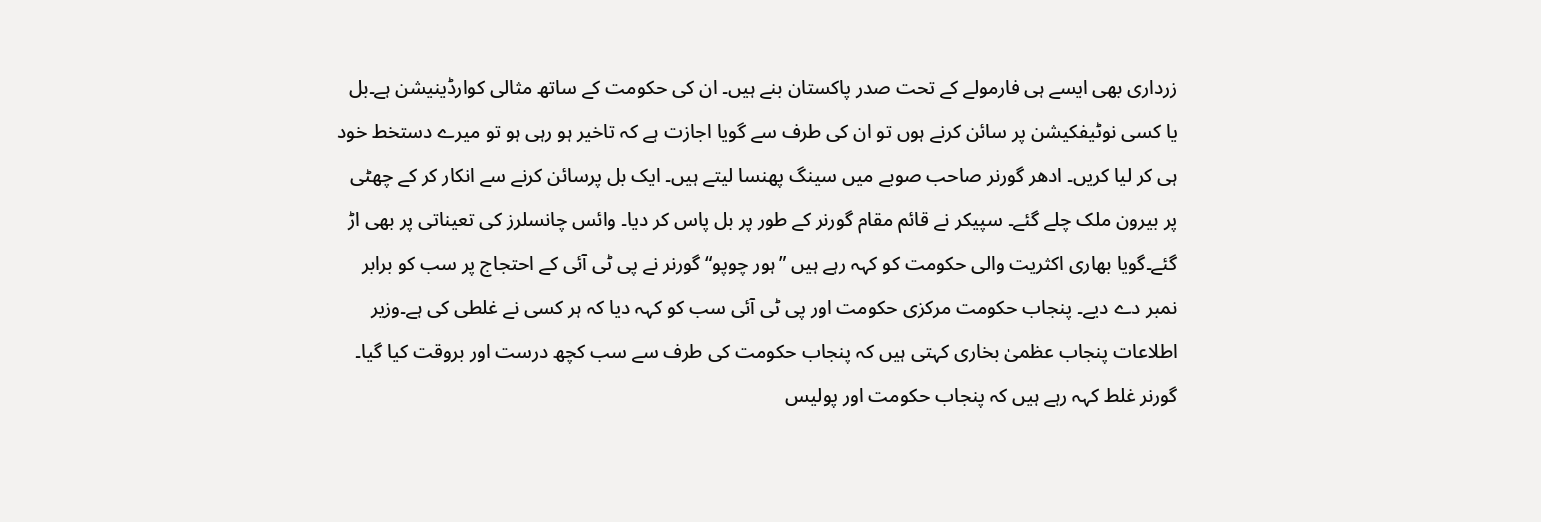زرداری بھی ایسے ہی فارمولے کے تحت صدر پاکستان بنے ہیں۔ ان کی حکومت کے ساتھ مثالی کوارڈینیشن ہے۔بل یا کسی نوٹیفکیشن پر سائن کرنے ہوں تو ان کی طرف سے گویا اجازت ہے کہ تاخیر ہو رہی ہو تو میرے دستخط خود ہی کر لیا کریں۔ ادھر گورنر صاحب صوبے میں سینگ پھنسا لیتے ہیں۔ ایک بل پرسائن کرنے سے انکار کر کے چھٹی پر بیرون ملک چلے گئے۔ سپیکر نے قائم مقام گورنر کے طور پر بل پاس کر دیا۔ وائس چانسلرز کی تعیناتی پر بھی اڑ گئے۔گویا بھاری اکثریت والی حکومت کو کہہ رہے ہیں ”ہور چوپو“ گورنر نے پی ٹی آئی کے احتجاج پر سب کو برابر نمبر دے دیے۔ پنجاب حکومت مرکزی حکومت اور پی ٹی آئی سب کو کہہ دیا کہ ہر کسی نے غلطی کی ہے۔وزیر اطلاعات پنجاب عظمیٰ بخاری کہتی ہیں کہ پنجاب حکومت کی طرف سے سب کچھ درست اور بروقت کیا گیا۔ گورنر غلط کہہ رہے ہیں کہ پنجاب حکومت اور پولیس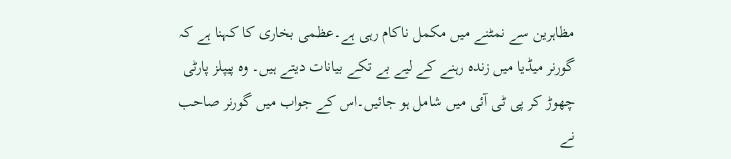مظاہرین سے نمٹنے میں مکمل ناکام رہی ہے۔عظمی بخاری کا کہنا ہے کہ گورنر میڈیا میں زندہ رہنے کے لیے بے تکے بیانات دیتے ہیں۔ وہ پیپلز پارٹی چھوڑ کر پی ٹی آئی میں شامل ہو جائیں۔اس کے جواب میں گورنر صاحب نے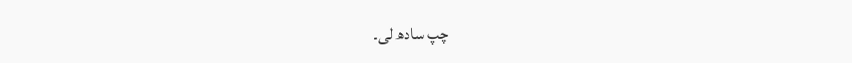چپ سادھ لی۔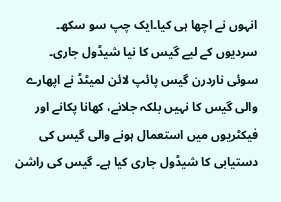انہوں نے اچھا ہی کیا۔ایک چپ سو سکھ۔
سردیوں کے لیے گیس کا نیا شیڈول جاری۔
سوئی ناردرن گیس پائپ لائن لمیٹڈ نے اپھارے والی گیس کا نہیں بلکہ جلانے، کھانا پکانے اور فیکٹریوں میں استعمال ہونے والی گیس کی دستیابی کا شیڈول جاری کیا ہے۔ گیس کی راشن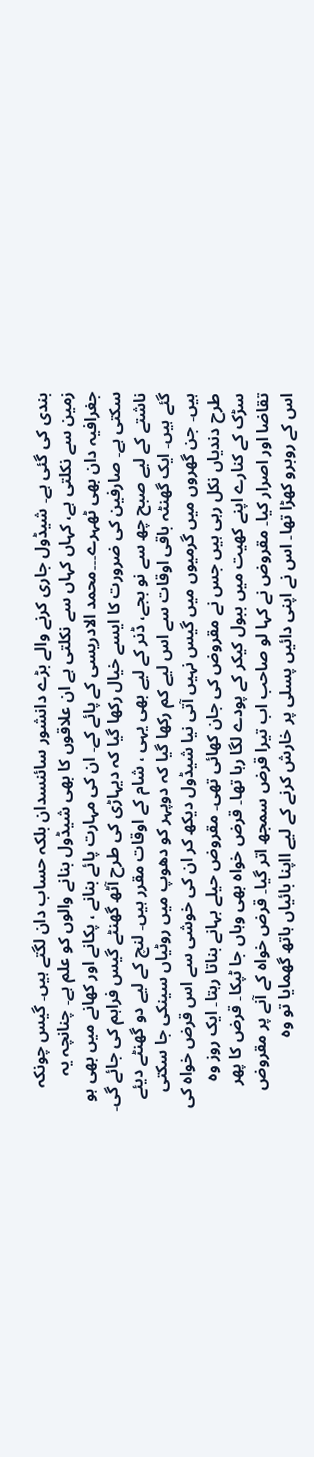بندی کی گئی ہے۔ شیڈول جاری کرنے والے بڑے دانشور سائنسدان بلکہ حساب دان لگتے ہیں۔ گیس چونکہ زمین سے نکلتی ہے، کہاں کہاں سے نکلتی ہے ان علاقوں کا بھی شیڈول بنانے والوں کو علم ہے۔ چنانچہ یہ جغرافیہ دان بھی ٹھہرے۔۔۔محمد الادریسی کے پائے کے۔ ان کی مہارت پائے بنانے ، پکانے اور کھانے میں بھی ہو سکتی ہے۔ صارفین کی ضرورت کا ایسے خیال رکھا گیا کہ دیہاڑی کی طرح آٹھ گھنٹے گیس فراہم کی جائے گی۔ ناشتے کے لیے صبح چھ سے نو بجے، ڈنر کے لیے بھی یہی ، شام کے اوقات مقرر ہیں۔ لنچ کے لیے دو گھنٹے دیئے گئے ہیں۔ ایک گھنٹہ باقی اوقات سے اس لیے کم رکھا گیا کہ دوپہر کو دھوپ میں روٹیاں سینکی جا سکتی ہیں۔ جن گھروں میں گرمیوں میں گیس نہیں آتی نیا شیڈول دیکھ کر ان کی خوشی سے اس قرض خواہ کی طرح دندیاں نکل رہی ہیں جس نے مقروض کی جان کھائی تھی۔ مقروض حیلے بہانے بناتا رہتا۔ ایک روز وہ سڑک کے کنارے اپنے کھیت میں ببول کیکر کے پودے لگا رہا تھا۔ قرض خواہ بھی وہاں جا ٹپکا۔ قرض کا پھر تقاضا اور اصرار کیا۔ مقروض نے کہا لو صاحب اب تیرا قرض سمجھ اتر گیا۔ قرض خواہ کے آنے پر مقروض اس کے روبرو کھڑا تھا۔ اس نے اپنی دائیں پسلی پر خارش کرنے کے لیے ااپنا بائیاں ہاتھ گھمایا تو وہ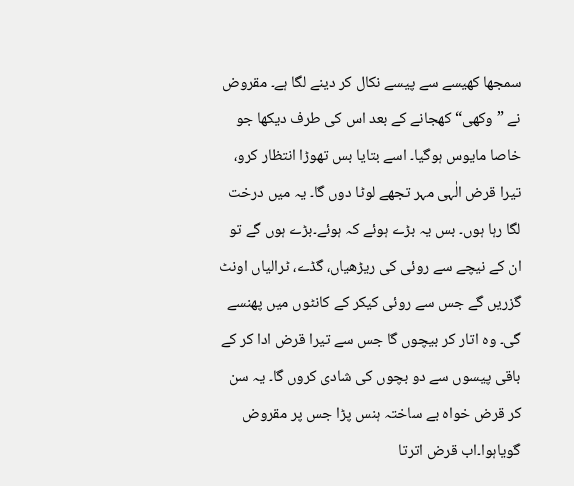سمجھا کھیسے سے پیسے نکال کر دینے لگا ہے۔ مقروض نے ”وکھی“ کھجانے کے بعد اس کی طرف دیکھا جو خاصا مایوس ہوگیا۔ اسے بتایا بس تھوڑا انتظار کرو، تیرا قرض الٰہی مہر تجھے لوٹا دوں گا۔ یہ میں درخت لگا رہا ہوں۔ بس یہ بڑے ہوئے کہ ہوئے۔بڑے ہوں گے تو ان کے نیچے سے روئی کی ریڑھیاں، گڈے، ٹرالیاں اونٹ گزریں گے جس سے روئی کیکر کے کانٹوں میں پھنسے گی۔ وہ اتار کر بیچوں گا جس سے تیرا قرض ادا کر کے باقی پیسوں سے دو بچوں کی شادی کروں گا۔ یہ سن کر قرض خواہ بے ساختہ ہنس پڑا جس پر مقروض گویاہوا۔اب قرض اترتا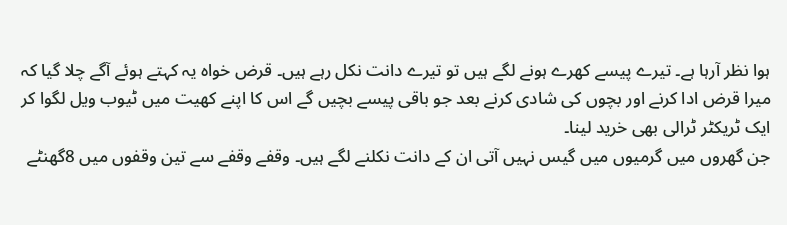ہوا نظر آرہا ہے۔ تیرے پیسے کھرے ہونے لگے ہیں تو تیرے دانت نکل رہے ہیں۔ قرض خواہ یہ کہتے ہوئے آگے چلا گیا کہ میرا قرض ادا کرنے اور بچوں کی شادی کرنے بعد جو باقی پیسے بچیں گے اس کا اپنے کھیت میں ٹیوب ویل لگوا کر ایک ٹریکٹر ٹرالی بھی خرید لینا۔
جن گھروں میں گرمیوں میں گیس نہیں آتی ان کے دانت نکلنے لگے ہیں۔ وقفے وقفے سے تین وقفوں میں 8گھنٹے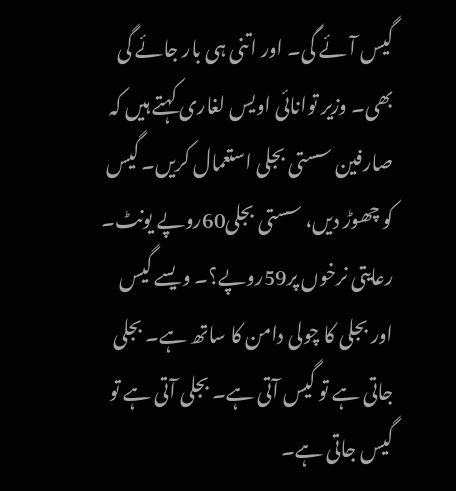گیس آئے گی۔ اور اتنی ہی بار جائے گی بھی۔ وزیر توانائی اویس لغاری کہتے ہیں کہ صارفین سستی بجلی استعمال کریں۔ گیس کو چھوڑ دیں، سستی بجلی60روپے یونٹ۔ رعایتی نرخوں پر59روپے؟۔ ویسے گیس اور بجلی کا چولی دامن کا ساتھ ہے۔ بجلی جاتی ہے تو گیس آتی ہے۔ بجلی آتی ہے تو گیس جاتی ہے۔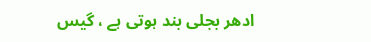ادھر بجلی بند ہوتی ہے ، گیس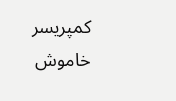کمپریسر خاموش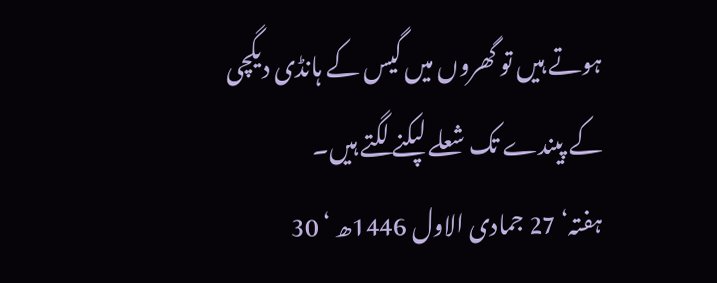ہوتے ہیں تو گھروں میں گیس کے ہانڈی دیگچی کے پیندے تک شعلے لپکنے لگتے ہیں۔
ہفتہ‘ 27 جمادی الاول 1446ھ ‘ 30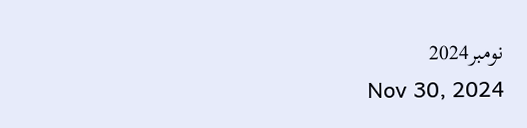نومبر2024
Nov 30, 2024